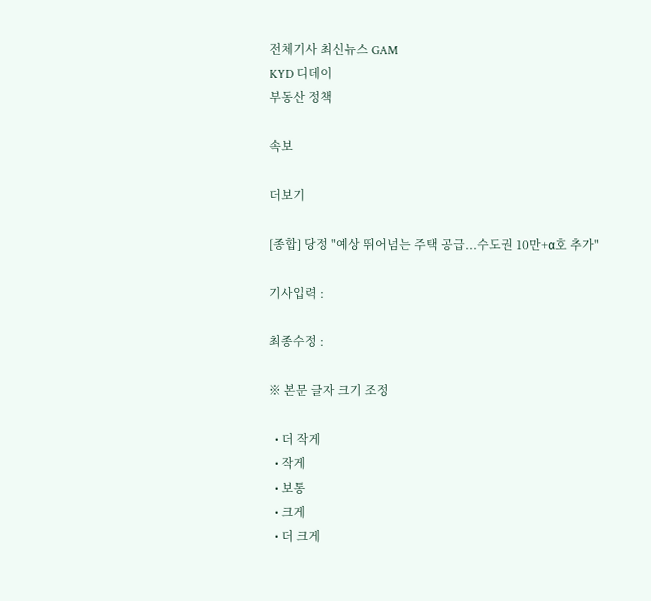전체기사 최신뉴스 GAM
KYD 디데이
부동산 정책

속보

더보기

[종합] 당정 "예상 뛰어넘는 주택 공급...수도권 10만+α호 추가"

기사입력 :

최종수정 :

※ 본문 글자 크기 조정

  • 더 작게
  • 작게
  • 보통
  • 크게
  • 더 크게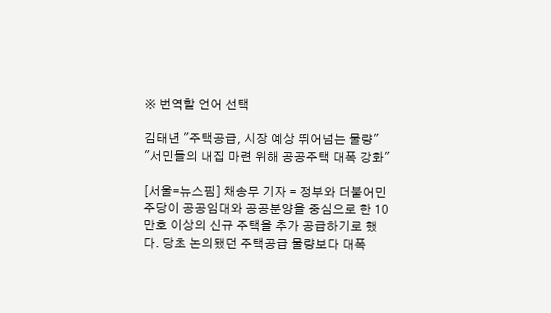※ 번역할 언어 선택

김태년 "주택공급, 시장 예상 뛰어넘는 물량"
"서민들의 내집 마련 위해 공공주택 대폭 강화"

[서울=뉴스핌] 채송무 기자 = 정부와 더불어민주당이 공공임대와 공공분양을 중심으로 한 10만호 이상의 신규 주택을 추가 공급하기로 했다. 당초 논의됐던 주택공급 물량보다 대폭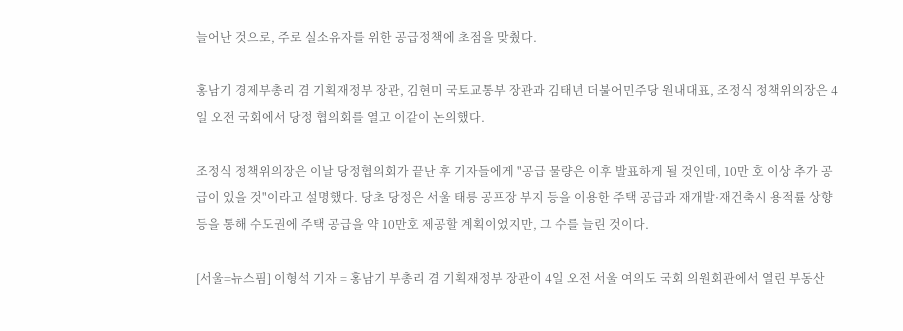늘어난 것으로, 주로 실소유자를 위한 공급정책에 초점을 맞췄다.

홍남기 경제부총리 겸 기획재정부 장관, 김현미 국토교통부 장관과 김태년 더불어민주당 원내대표, 조정식 정책위의장은 4일 오전 국회에서 당정 협의회를 열고 이같이 논의했다.

조정식 정책위의장은 이날 당정협의회가 끝난 후 기자들에게 "공급 물량은 이후 발표하게 될 것인데, 10만 호 이상 추가 공급이 있을 것"이라고 설명했다. 당초 당정은 서울 태릉 공프장 부지 등을 이용한 주택 공급과 재개발·재건축시 용적률 상향 등을 통해 수도권에 주택 공급을 약 10만호 제공할 계획이었지만, 그 수를 늘린 것이다.

[서울=뉴스핌] 이형석 기자 = 홍남기 부총리 겸 기획재정부 장관이 4일 오전 서울 여의도 국회 의원회관에서 열린 부동산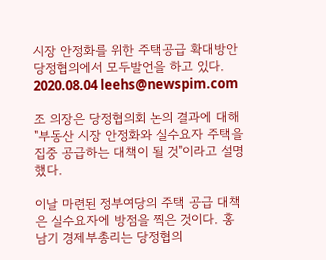시장 안정화를 위한 주택공급 확대방안 당정협의에서 모두발언을 하고 있다. 2020.08.04 leehs@newspim.com

조 의장은 당정협의회 논의 결과에 대해 "부동산 시장 안정화와 실수요자 주택을 집중 공급하는 대책이 될 것"이라고 설명했다.

이날 마련된 정부여당의 주택 공급 대책은 실수요자에 방점을 찍은 것이다. 홍남기 경제부총리는 당정협의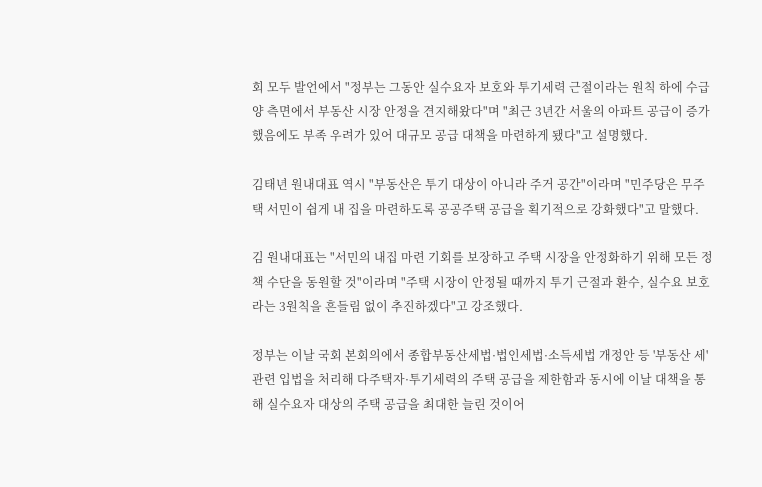회 모두 발언에서 "정부는 그동안 실수요자 보호와 투기세력 근절이라는 원칙 하에 수급 양 측면에서 부동산 시장 안정을 견지해왔다"며 "최근 3년간 서울의 아파트 공급이 증가했음에도 부족 우려가 있어 대규모 공급 대책을 마련하게 됐다"고 설명했다.

김태년 원내대표 역시 "부동산은 투기 대상이 아니라 주거 공간"이라며 "민주당은 무주택 서민이 쉽게 내 집을 마련하도록 공공주택 공급을 획기적으로 강화했다"고 말했다.

김 원내대표는 "서민의 내집 마련 기회를 보장하고 주택 시장을 안정화하기 위해 모든 정책 수단을 동원할 것"이라며 "주택 시장이 안정될 때까지 투기 근절과 환수, 실수요 보호라는 3원칙을 흔들림 없이 추진하겠다"고 강조했다.

정부는 이날 국회 본회의에서 종합부동산세법·법인세법·소득세법 개정안 등 '부동산 세' 관련 입법을 처리해 다주택자·투기세력의 주택 공급을 제한함과 동시에 이날 대책을 통해 실수요자 대상의 주택 공급을 최대한 늘린 것이어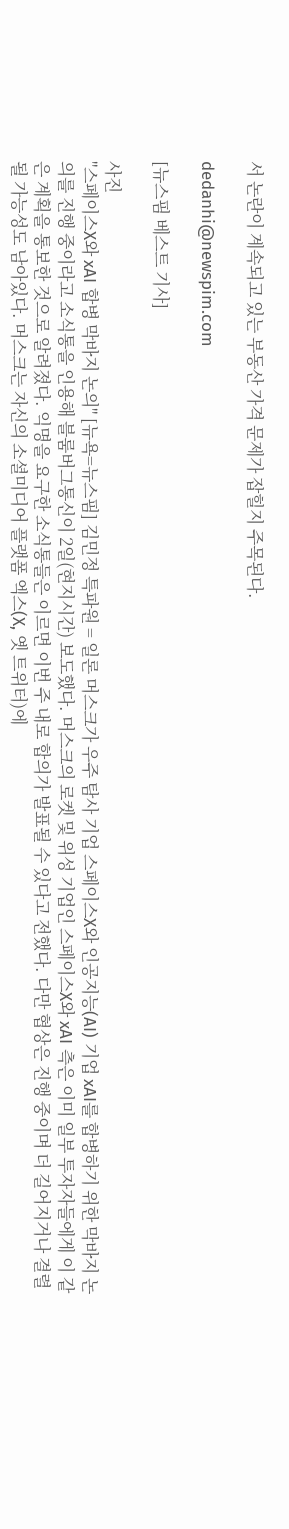서 논란이 계속되고 있는 부동산 가격 문제가 잡힐지 주목된다.

dedanhi@newspim.com

[뉴스핌 베스트 기사]

사진
"스페이스X와 xAI 합병 막바지 논의" [뉴욕=뉴스핌] 김민정 특파원 = 일론 머스크가 우주 탐사 기업 스페이스X와 인공지능(AI) 기업 xAI를 합병하기 위한 막바지 논의를 진행 중이라고 소식통을 인용해 블룸버그통신이 2일(현지시간) 보도했다. 머스크의 로켓 및 위성 기업인 스페이스X와 xAI 측은 이미 일부 투자자들에게 이 같은 계획을 통보한 것으로 알려졌다. 익명을 요구한 소식통들은 이르면 이번 주 내로 합의가 발표될 수 있다고 전했다. 다만 협상은 진행 중이며 더 길어지거나 결렬될 가능성도 남아있다. 머스크는 자신의 소셜미디어 플랫폼 엑스(X, 옛 트위터)에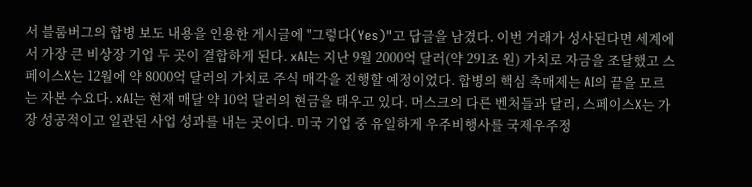서 블룸버그의 합병 보도 내용을 인용한 게시글에 "그렇다(Yes)"고 답글을 남겼다. 이번 거래가 성사된다면 세계에서 가장 큰 비상장 기업 두 곳이 결합하게 된다. xAI는 지난 9월 2000억 달러(약 291조 원) 가치로 자금을 조달했고 스페이스X는 12월에 약 8000억 달러의 가치로 주식 매각을 진행할 예정이었다. 합병의 핵심 촉매제는 AI의 끝을 모르는 자본 수요다. xAI는 현재 매달 약 10억 달러의 현금을 태우고 있다. 머스크의 다른 벤처들과 달리, 스페이스X는 가장 성공적이고 일관된 사업 성과를 내는 곳이다. 미국 기업 중 유일하게 우주비행사를 국제우주정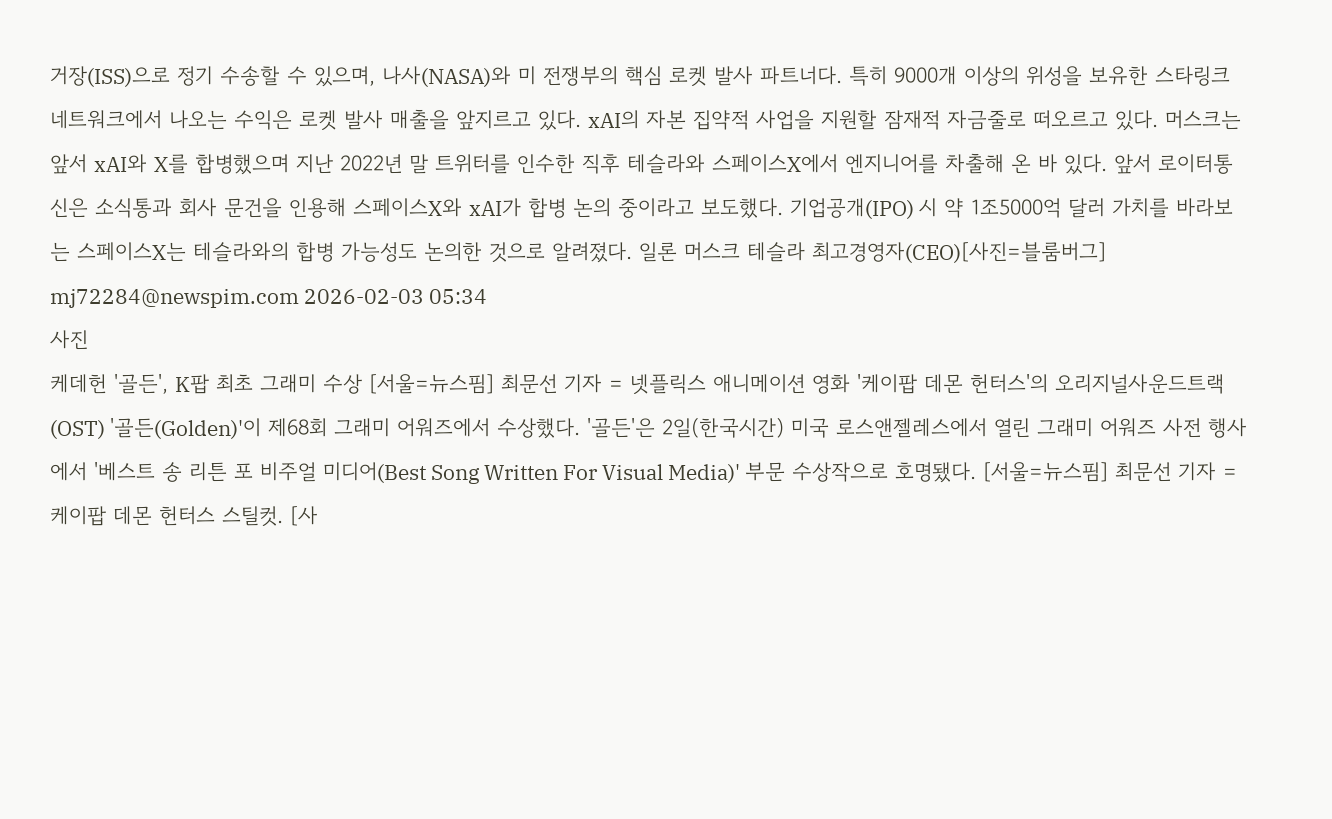거장(ISS)으로 정기 수송할 수 있으며, 나사(NASA)와 미 전쟁부의 핵심 로켓 발사 파트너다. 특히 9000개 이상의 위성을 보유한 스타링크 네트워크에서 나오는 수익은 로켓 발사 매출을 앞지르고 있다. xAI의 자본 집약적 사업을 지원할 잠재적 자금줄로 떠오르고 있다. 머스크는 앞서 xAI와 X를 합병했으며 지난 2022년 말 트위터를 인수한 직후 테슬라와 스페이스X에서 엔지니어를 차출해 온 바 있다. 앞서 로이터통신은 소식통과 회사 문건을 인용해 스페이스X와 xAI가 합병 논의 중이라고 보도했다. 기업공개(IPO) 시 약 1조5000억 달러 가치를 바라보는 스페이스X는 테슬라와의 합병 가능성도 논의한 것으로 알려졌다. 일론 머스크 테슬라 최고경영자(CEO)[사진=블룸버그] mj72284@newspim.com 2026-02-03 05:34
사진
케데헌 '골든', K팝 최초 그래미 수상 [서울=뉴스핌] 최문선 기자 = 넷플릭스 애니메이션 영화 '케이팝 데몬 헌터스'의 오리지널사운드트랙(OST) '골든(Golden)'이 제68회 그래미 어워즈에서 수상했다. '골든'은 2일(한국시간) 미국 로스앤젤레스에서 열린 그래미 어워즈 사전 행사에서 '베스트 송 리튼 포 비주얼 미디어(Best Song Written For Visual Media)' 부문 수상작으로 호명됐다. [서울=뉴스핌] 최문선 기자 = 케이팝 데몬 헌터스 스틸컷. [사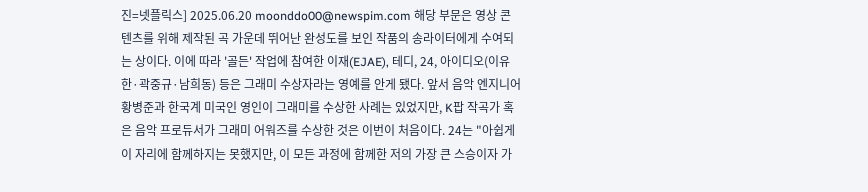진=넷플릭스] 2025.06.20 moonddo00@newspim.com 해당 부문은 영상 콘텐츠를 위해 제작된 곡 가운데 뛰어난 완성도를 보인 작품의 송라이터에게 수여되는 상이다. 이에 따라 '골든' 작업에 참여한 이재(EJAE), 테디, 24, 아이디오(이유한·곽중규·남희동) 등은 그래미 수상자라는 영예를 안게 됐다. 앞서 음악 엔지니어 황병준과 한국계 미국인 영인이 그래미를 수상한 사례는 있었지만, K팝 작곡가 혹은 음악 프로듀서가 그래미 어워즈를 수상한 것은 이번이 처음이다. 24는 "아쉽게 이 자리에 함께하지는 못했지만, 이 모든 과정에 함께한 저의 가장 큰 스승이자 가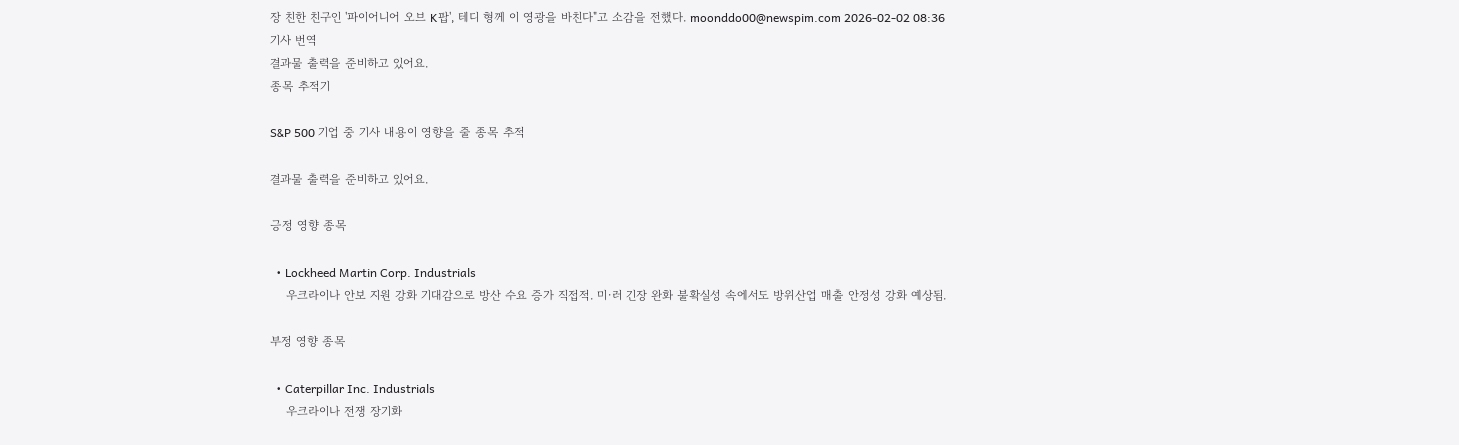장 친한 친구인 '파이어니어 오브 K팝', 테디 형께 이 영광을 바친다"고 소감을 전했다. moonddo00@newspim.com 2026-02-02 08:36
기사 번역
결과물 출력을 준비하고 있어요.
종목 추적기

S&P 500 기업 중 기사 내용이 영향을 줄 종목 추적

결과물 출력을 준비하고 있어요.

긍정 영향 종목

  • Lockheed Martin Corp. Industrials
    우크라이나 안보 지원 강화 기대감으로 방산 수요 증가 직접적. 미·러 긴장 완화 불확실성 속에서도 방위산업 매출 안정성 강화 예상됨.

부정 영향 종목

  • Caterpillar Inc. Industrials
    우크라이나 전쟁 장기화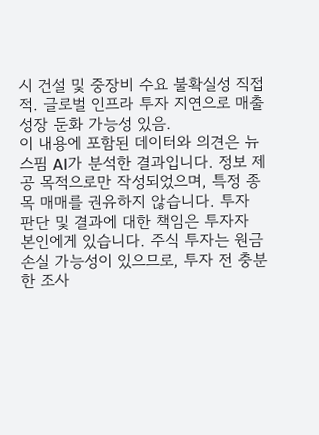시 건설 및 중장비 수요 불확실성 직접적. 글로벌 인프라 투자 지연으로 매출 성장 둔화 가능성 있음.
이 내용에 포함된 데이터와 의견은 뉴스핌 AI가 분석한 결과입니다. 정보 제공 목적으로만 작성되었으며, 특정 종목 매매를 권유하지 않습니다. 투자 판단 및 결과에 대한 책임은 투자자 본인에게 있습니다. 주식 투자는 원금 손실 가능성이 있으므로, 투자 전 충분한 조사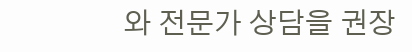와 전문가 상담을 권장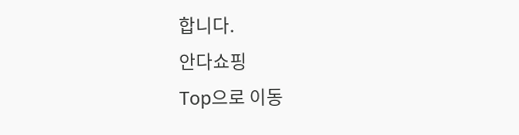합니다.
안다쇼핑
Top으로 이동